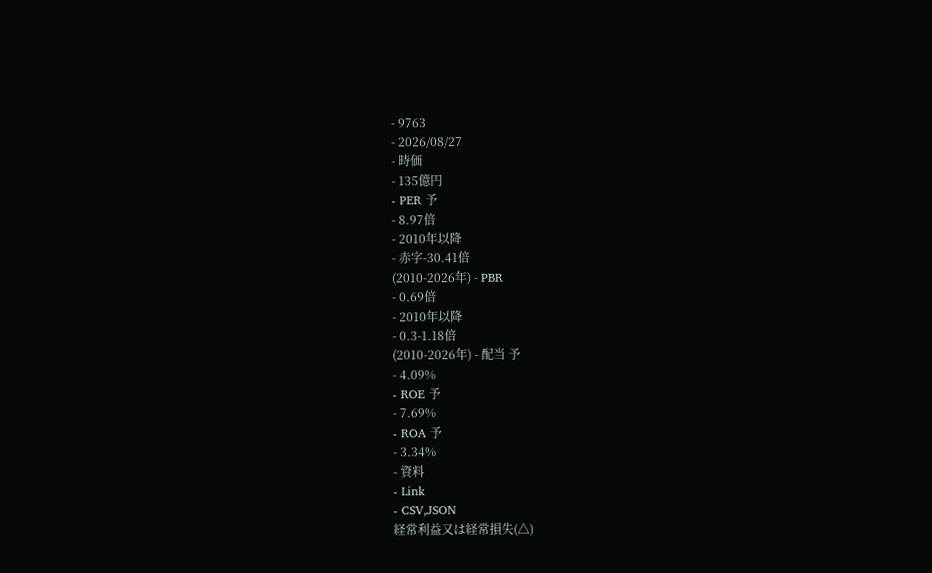- 9763
- 2026/08/27
- 時価
- 135億円
- PER 予
- 8.97倍
- 2010年以降
- 赤字-30.41倍
(2010-2026年) - PBR
- 0.69倍
- 2010年以降
- 0.3-1.18倍
(2010-2026年) - 配当 予
- 4.09%
- ROE 予
- 7.69%
- ROA 予
- 3.34%
- 資料
- Link
- CSV,JSON
経常利益又は経常損失(△)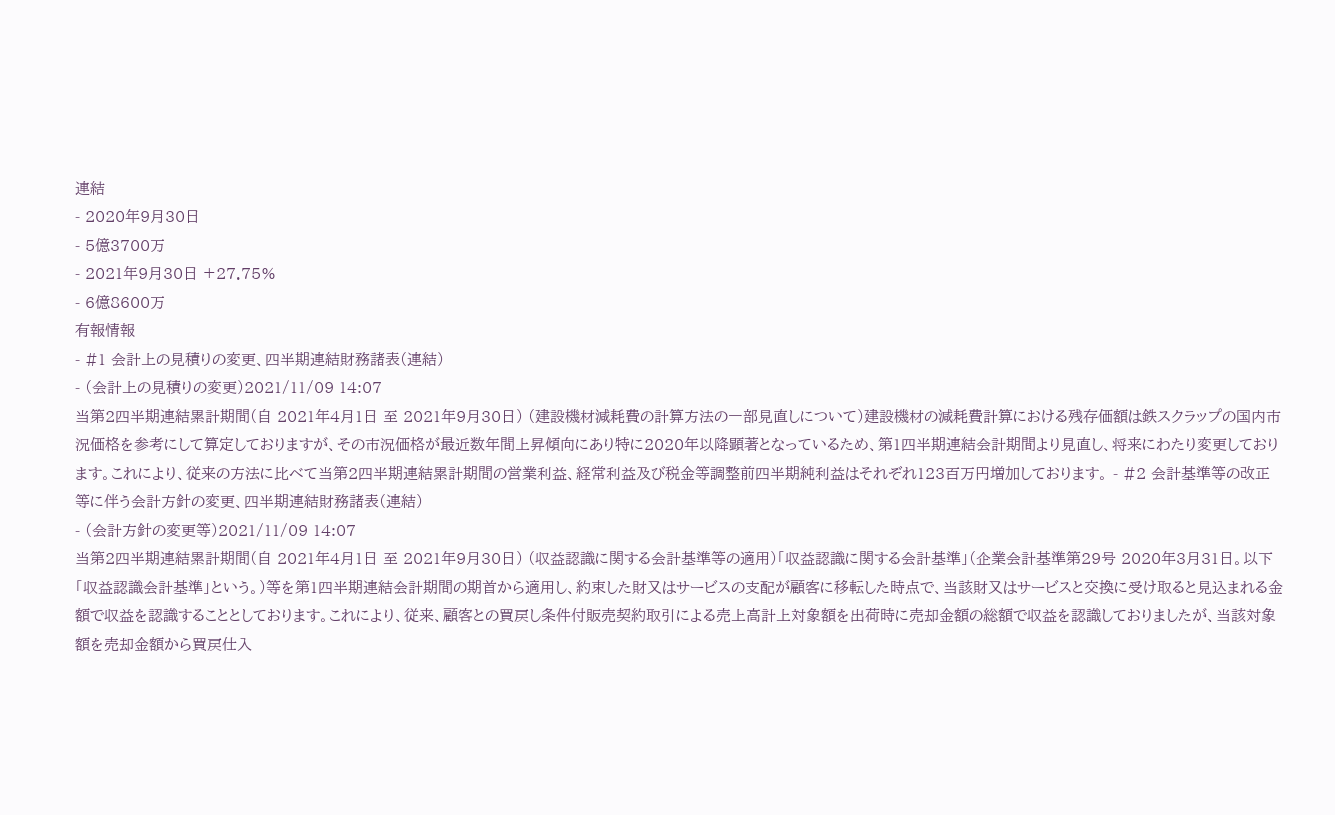連結
- 2020年9月30日
- 5億3700万
- 2021年9月30日 +27.75%
- 6億8600万
有報情報
- #1 会計上の見積りの変更、四半期連結財務諸表(連結)
- (会計上の見積りの変更)2021/11/09 14:07
当第2四半期連結累計期間(自 2021年4月1日 至 2021年9月30日) (建設機材減耗費の計算方法の一部見直しについて)建設機材の減耗費計算における残存価額は鉄スクラップの国内市況価格を参考にして算定しておりますが、その市況価格が最近数年間上昇傾向にあり特に2020年以降顕著となっているため、第1四半期連結会計期間より見直し、将来にわたり変更しております。これにより、従来の方法に比べて当第2四半期連結累計期間の営業利益、経常利益及び税金等調整前四半期純利益はそれぞれ123百万円増加しております。 - #2 会計基準等の改正等に伴う会計方針の変更、四半期連結財務諸表(連結)
- (会計方針の変更等)2021/11/09 14:07
当第2四半期連結累計期間(自 2021年4月1日 至 2021年9月30日) (収益認識に関する会計基準等の適用)「収益認識に関する会計基準」(企業会計基準第29号 2020年3月31日。以下「収益認識会計基準」という。)等を第1四半期連結会計期間の期首から適用し、約束した財又はサービスの支配が顧客に移転した時点で、当該財又はサービスと交換に受け取ると見込まれる金額で収益を認識することとしております。これにより、従来、顧客との買戻し条件付販売契約取引による売上高計上対象額を出荷時に売却金額の総額で収益を認識しておりましたが、当該対象額を売却金額から買戻仕入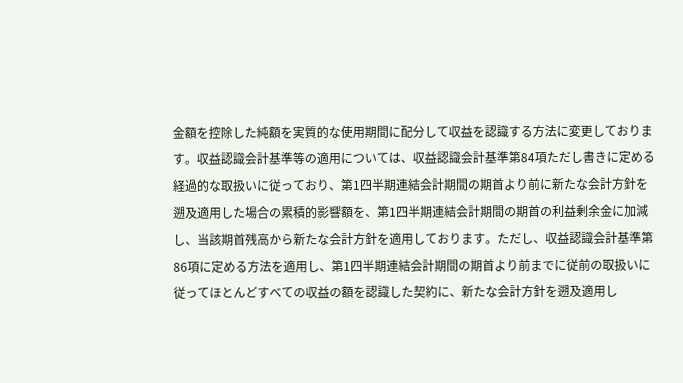金額を控除した純額を実質的な使用期間に配分して収益を認識する方法に変更しております。収益認識会計基準等の適用については、収益認識会計基準第84項ただし書きに定める経過的な取扱いに従っており、第1四半期連結会計期間の期首より前に新たな会計方針を遡及適用した場合の累積的影響額を、第1四半期連結会計期間の期首の利益剰余金に加減し、当該期首残高から新たな会計方針を適用しております。ただし、収益認識会計基準第86項に定める方法を適用し、第1四半期連結会計期間の期首より前までに従前の取扱いに従ってほとんどすべての収益の額を認識した契約に、新たな会計方針を遡及適用し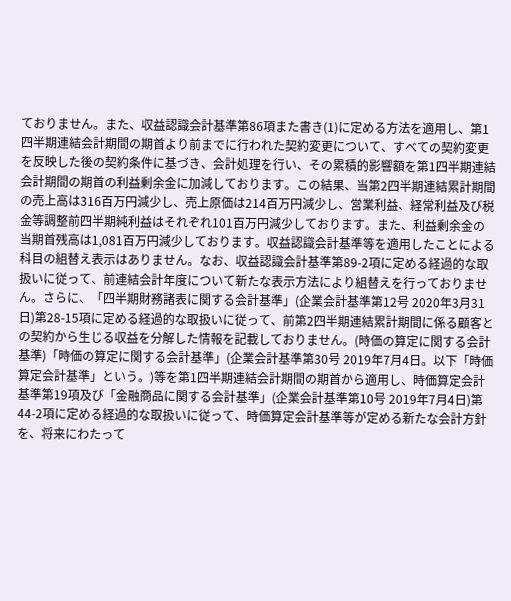ておりません。また、収益認識会計基準第86項また書き(1)に定める方法を適用し、第1四半期連結会計期間の期首より前までに行われた契約変更について、すべての契約変更を反映した後の契約条件に基づき、会計処理を行い、その累積的影響額を第1四半期連結会計期間の期首の利益剰余金に加減しております。この結果、当第2四半期連結累計期間の売上高は316百万円減少し、売上原価は214百万円減少し、営業利益、経常利益及び税金等調整前四半期純利益はそれぞれ101百万円減少しております。また、利益剰余金の当期首残高は1,081百万円減少しております。収益認識会計基準等を適用したことによる科目の組替え表示はありません。なお、収益認識会計基準第89-2項に定める経過的な取扱いに従って、前連結会計年度について新たな表示方法により組替えを行っておりません。さらに、「四半期財務諸表に関する会計基準」(企業会計基準第12号 2020年3月31日)第28-15項に定める経過的な取扱いに従って、前第2四半期連結累計期間に係る顧客との契約から生じる収益を分解した情報を記載しておりません。(時価の算定に関する会計基準)「時価の算定に関する会計基準」(企業会計基準第30号 2019年7月4日。以下「時価算定会計基準」という。)等を第1四半期連結会計期間の期首から適用し、時価算定会計基準第19項及び「金融商品に関する会計基準」(企業会計基準第10号 2019年7月4日)第44-2項に定める経過的な取扱いに従って、時価算定会計基準等が定める新たな会計方針を、将来にわたって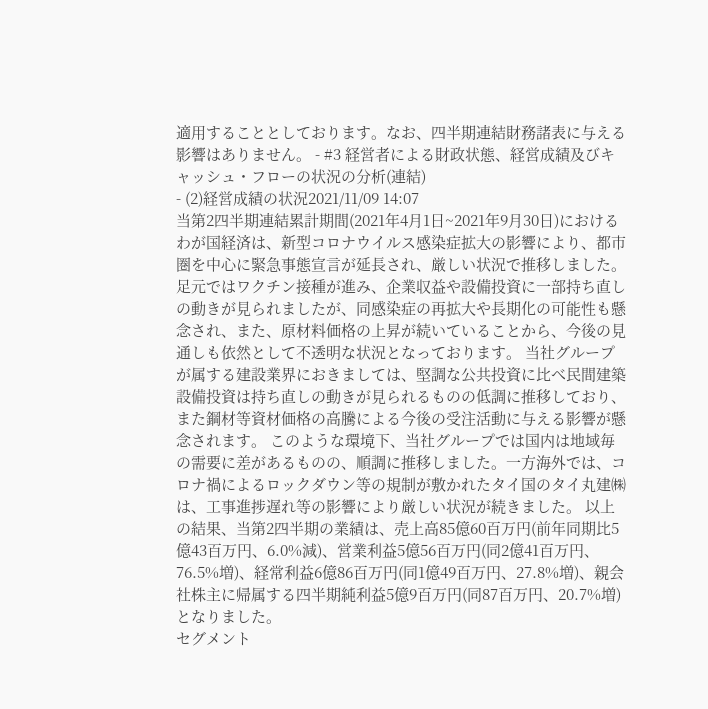適用することとしております。なお、四半期連結財務諸表に与える影響はありません。 - #3 経営者による財政状態、経営成績及びキャッシュ・フローの状況の分析(連結)
- (2)経営成績の状況2021/11/09 14:07
当第2四半期連結累計期間(2021年4月1日~2021年9月30日)におけるわが国経済は、新型コロナウイルス感染症拡大の影響により、都市圏を中心に緊急事態宣言が延長され、厳しい状況で推移しました。足元ではワクチン接種が進み、企業収益や設備投資に一部持ち直しの動きが見られましたが、同感染症の再拡大や長期化の可能性も懸念され、また、原材料価格の上昇が続いていることから、今後の見通しも依然として不透明な状況となっております。 当社グループが属する建設業界におきましては、堅調な公共投資に比べ民間建築設備投資は持ち直しの動きが見られるものの低調に推移しており、また鋼材等資材価格の高騰による今後の受注活動に与える影響が懸念されます。 このような環境下、当社グループでは国内は地域毎の需要に差があるものの、順調に推移しました。一方海外では、コロナ禍によるロックダウン等の規制が敷かれたタイ国のタイ丸建㈱は、工事進捗遅れ等の影響により厳しい状況が続きました。 以上の結果、当第2四半期の業績は、売上高85億60百万円(前年同期比5億43百万円、6.0%減)、営業利益5億56百万円(同2億41百万円、76.5%増)、経常利益6億86百万円(同1億49百万円、27.8%増)、親会社株主に帰属する四半期純利益5億9百万円(同87百万円、20.7%増)となりました。
セグメント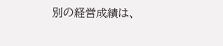別の経営成績は、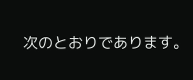次のとおりであります。